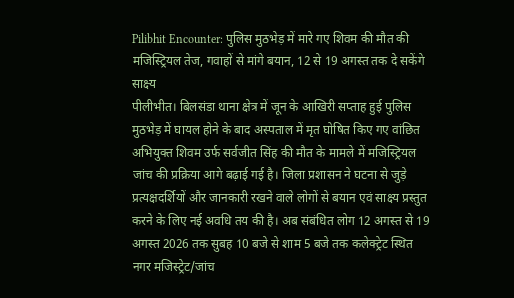Pilibhit Encounter: पुलिस मुठभेड़ में मारे गए शिवम की मौत की मजिस्ट्रियल तेज, गवाहों से मांगे बयान, 12 से 19 अगस्त तक दे सकेंगे साक्ष्य
पीलीभीत। बिलसंडा थाना क्षेत्र में जून के आखिरी सप्ताह हुई पुलिस मुठभेड़ में घायल होने के बाद अस्पताल में मृत घोषित किए गए वांछित अभियुक्त शिवम उर्फ सर्वजीत सिंह की मौत के मामले में मजिस्ट्रियल जांच की प्रक्रिया आगे बढ़ाई गई है। जिला प्रशासन ने घटना से जुड़े प्रत्यक्षदर्शियों और जानकारी रखने वाले लोगों से बयान एवं साक्ष्य प्रस्तुत करने के लिए नई अवधि तय की है। अब संबंधित लोग 12 अगस्त से 19 अगस्त 2026 तक सुबह 10 बजे से शाम 5 बजे तक कलेक्ट्रेट स्थित नगर मजिस्ट्रेट/जांच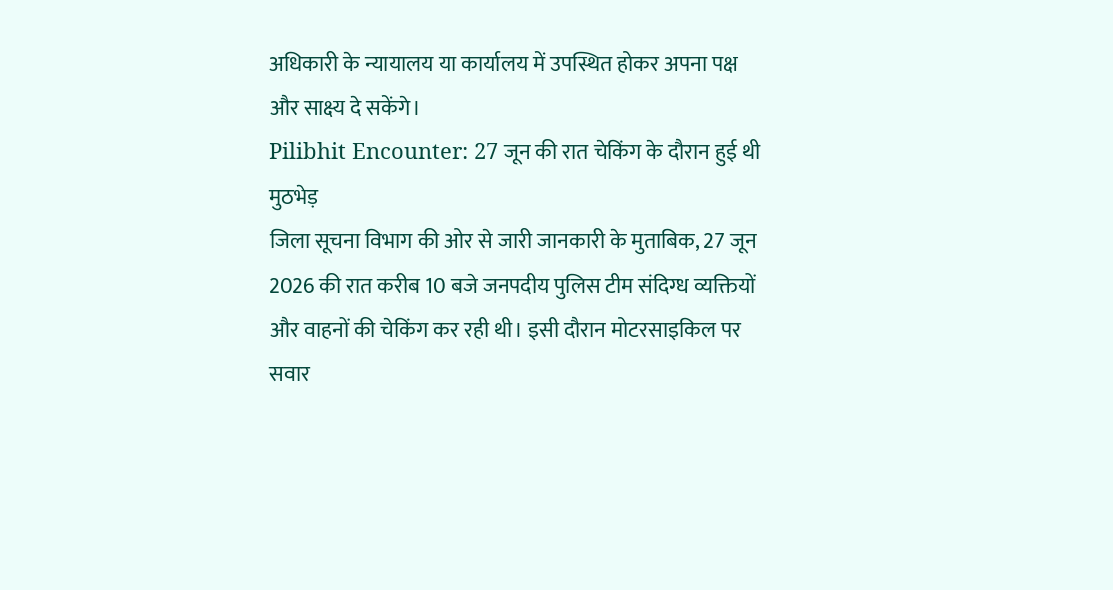अधिकारी के न्यायालय या कार्यालय में उपस्थित होकर अपना पक्ष और साक्ष्य दे सकेंगे।
Pilibhit Encounter: 27 जून की रात चेकिंग के दौरान हुई थी मुठभेड़
जिला सूचना विभाग की ओर से जारी जानकारी के मुताबिक, 27 जून 2026 की रात करीब 10 बजे जनपदीय पुलिस टीम संदिग्ध व्यक्तियों और वाहनों की चेकिंग कर रही थी। इसी दौरान मोटरसाइकिल पर सवार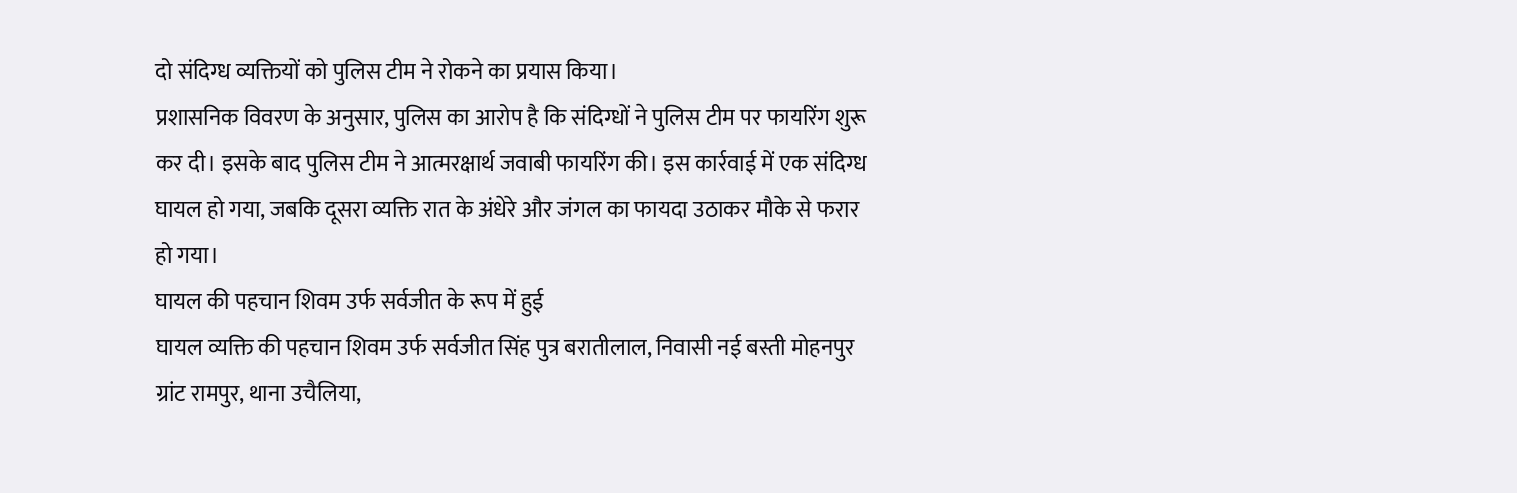दो संदिग्ध व्यक्तियों को पुलिस टीम ने रोकने का प्रयास किया।
प्रशासनिक विवरण के अनुसार, पुलिस का आरोप है कि संदिग्धों ने पुलिस टीम पर फायरिंग शुरू कर दी। इसके बाद पुलिस टीम ने आत्मरक्षार्थ जवाबी फायरिंग की। इस कार्रवाई में एक संदिग्ध घायल हो गया, जबकि दूसरा व्यक्ति रात के अंधेरे और जंगल का फायदा उठाकर मौके से फरार हो गया।
घायल की पहचान शिवम उर्फ सर्वजीत के रूप में हुई
घायल व्यक्ति की पहचान शिवम उर्फ सर्वजीत सिंह पुत्र बरातीलाल, निवासी नई बस्ती मोहनपुर ग्रांट रामपुर, थाना उचैलिया,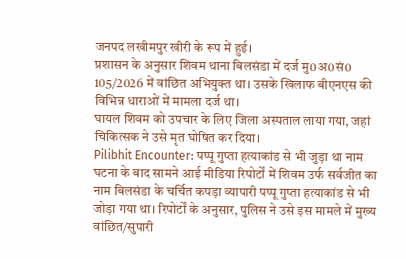जनपद लखीमपुर खीरी के रूप में हुई।
प्रशासन के अनुसार शिवम थाना बिलसंडा में दर्ज मु0अ0सं0 105/2026 में वांछित अभियुक्त था। उसके खिलाफ बीएनएस की विभिन्न धाराओं में मामला दर्ज था।
घायल शिवम को उपचार के लिए जिला अस्पताल लाया गया, जहां चिकित्सक ने उसे मृत घोषित कर दिया।
Pilibhit Encounter: पप्पू गुप्ता हत्याकांड से भी जुड़ा था नाम
घटना के बाद सामने आई मीडिया रिपोर्टों में शिवम उर्फ सर्वजीत का नाम बिलसंडा के चर्चित कपड़ा व्यापारी पप्पू गुप्ता हत्याकांड से भी जोड़ा गया था। रिपोर्टों के अनुसार, पुलिस ने उसे इस मामले में मुख्य वांछित/सुपारी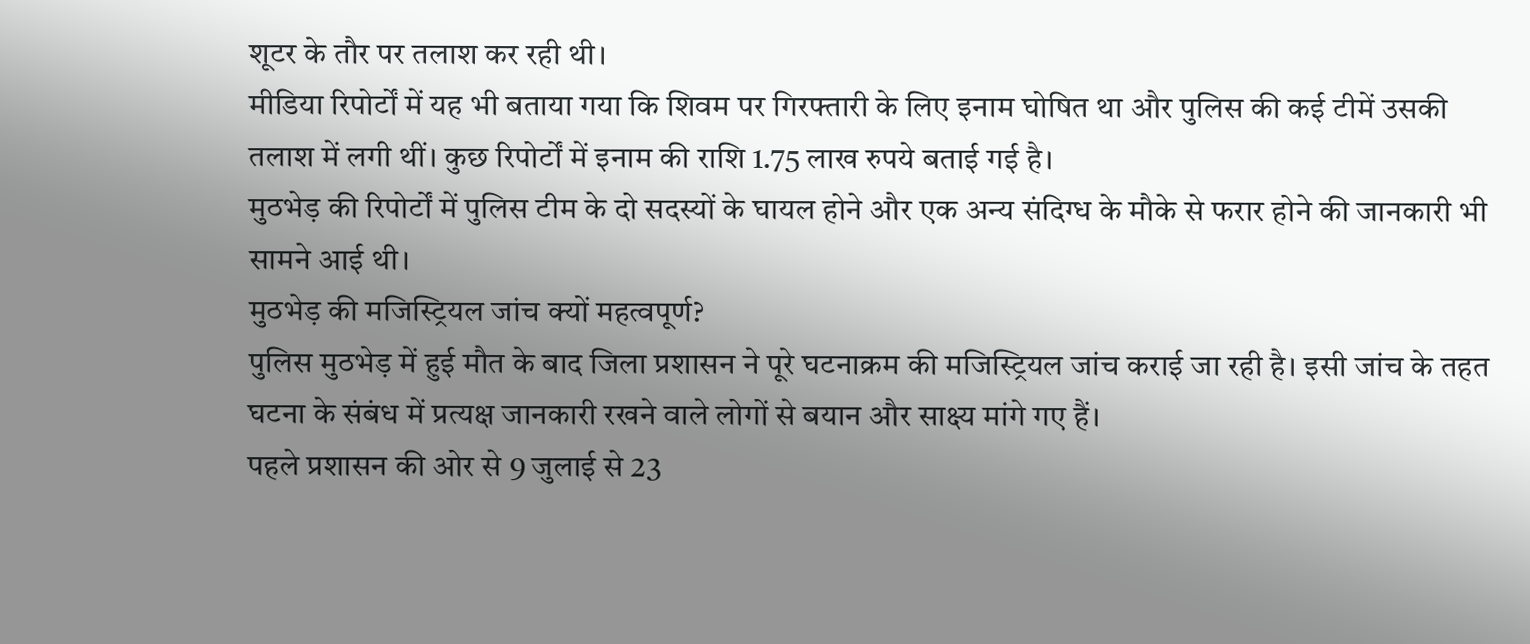शूटर के तौर पर तलाश कर रही थी।
मीडिया रिपोर्टों में यह भी बताया गया कि शिवम पर गिरफ्तारी के लिए इनाम घोषित था और पुलिस की कई टीमें उसकी तलाश में लगी थीं। कुछ रिपोर्टों में इनाम की राशि 1.75 लाख रुपये बताई गई है।
मुठभेड़ की रिपोर्टों में पुलिस टीम के दो सदस्यों के घायल होने और एक अन्य संदिग्ध के मौके से फरार होने की जानकारी भी सामने आई थी।
मुठभेड़ की मजिस्ट्रियल जांच क्यों महत्वपूर्ण?
पुलिस मुठभेड़ में हुई मौत के बाद जिला प्रशासन ने पूरे घटनाक्रम की मजिस्ट्रियल जांच कराई जा रही है। इसी जांच के तहत घटना के संबंध में प्रत्यक्ष जानकारी रखने वाले लोगों से बयान और साक्ष्य मांगे गए हैं।
पहले प्रशासन की ओर से 9 जुलाई से 23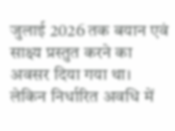जुलाई 2026 तक बयान एवं साक्ष्य प्रस्तुत करने का अवसर दिया गया था। लेकिन निर्धारित अवधि में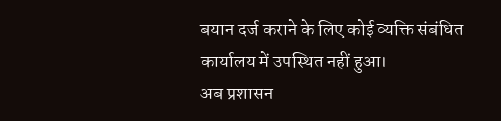बयान दर्ज कराने के लिए कोई व्यक्ति संबंधित कार्यालय में उपस्थित नहीं हुआ।
अब प्रशासन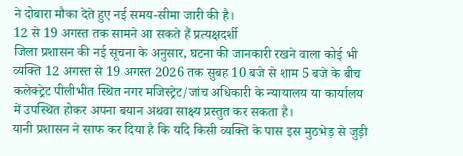ने दोबारा मौका देते हुए नई समय-सीमा जारी की है।
12 से 19 अगस्त तक सामने आ सकते हैं प्रत्यक्षदर्शी
जिला प्रशासन की नई सूचना के अनुसार, घटना की जानकारी रखने वाला कोई भी व्यक्ति 12 अगस्त से 19 अगस्त 2026 तक सुबह 10 बजे से शाम 5 बजे के बीच कलेक्ट्रेट पीलीभीत स्थित नगर मजिस्ट्रेट/जांच अधिकारी के न्यायालय या कार्यालय में उपस्थित होकर अपना बयान अथवा साक्ष्य प्रस्तुत कर सकता है।
यानी प्रशासन ने साफ कर दिया है कि यदि किसी व्यक्ति के पास इस मुठभेड़ से जुड़ी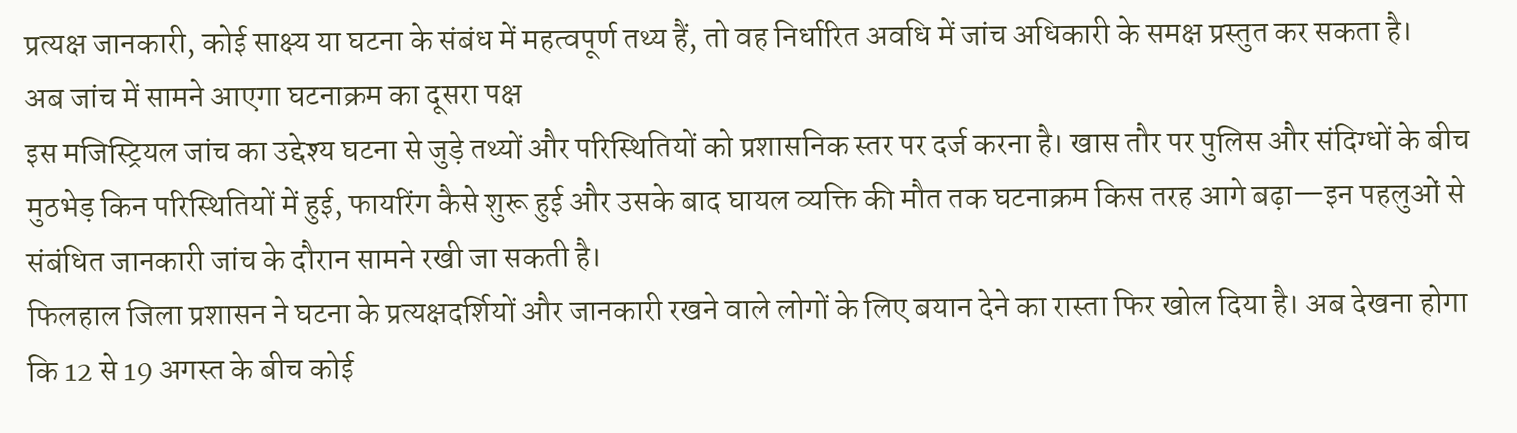प्रत्यक्ष जानकारी, कोई साक्ष्य या घटना के संबंध में महत्वपूर्ण तथ्य हैं, तो वह निर्धारित अवधि में जांच अधिकारी के समक्ष प्रस्तुत कर सकता है।
अब जांच में सामने आएगा घटनाक्रम का दूसरा पक्ष
इस मजिस्ट्रियल जांच का उद्देश्य घटना से जुड़े तथ्यों और परिस्थितियों को प्रशासनिक स्तर पर दर्ज करना है। खास तौर पर पुलिस और संदिग्धों के बीच मुठभेड़ किन परिस्थितियों में हुई, फायरिंग कैसे शुरू हुई और उसके बाद घायल व्यक्ति की मौत तक घटनाक्रम किस तरह आगे बढ़ा—इन पहलुओं से संबंधित जानकारी जांच के दौरान सामने रखी जा सकती है।
फिलहाल जिला प्रशासन ने घटना के प्रत्यक्षदर्शियों और जानकारी रखने वाले लोगों के लिए बयान देने का रास्ता फिर खोल दिया है। अब देखना होगा कि 12 से 19 अगस्त के बीच कोई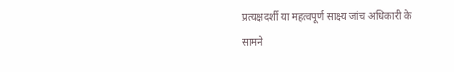प्रत्यक्षदर्शी या महत्वपूर्ण साक्ष्य जांच अधिकारी के सामने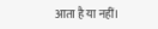आता है या नहीं।